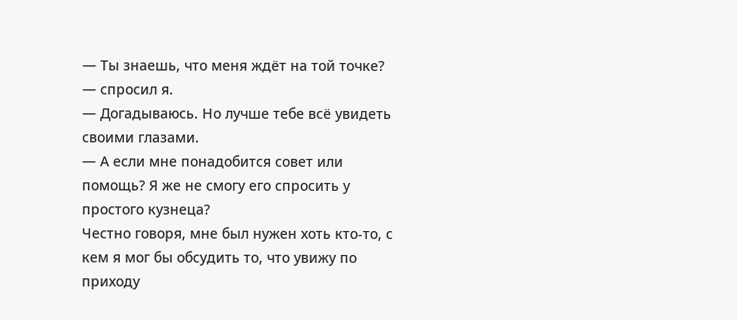— Ты знаешь, что меня ждёт на той точке? — спросил я.
— Догадываюсь. Но лучше тебе всё увидеть своими глазами.
— А если мне понадобится совет или помощь? Я же не смогу его спросить у простого кузнеца?
Честно говоря, мне был нужен хоть кто-то, с кем я мог бы обсудить то, что увижу по приходу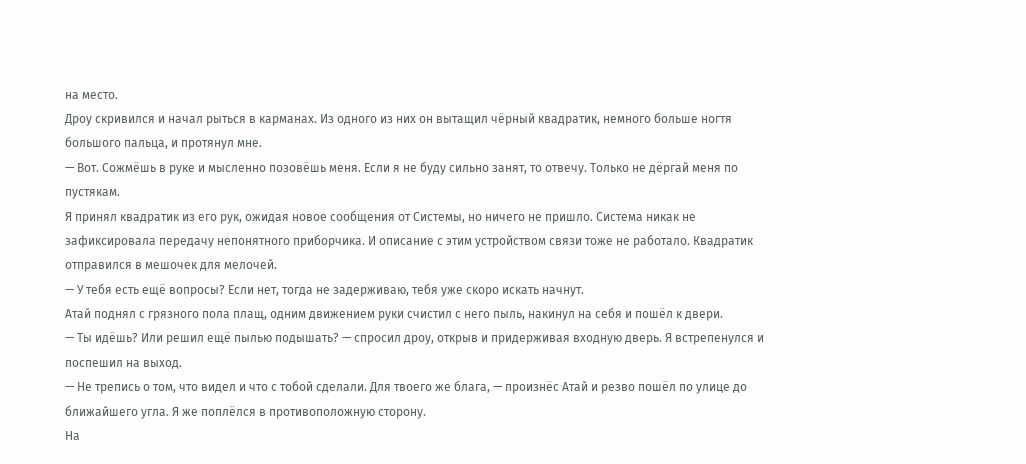на место.
Дроу скривился и начал рыться в карманах. Из одного из них он вытащил чёрный квадратик, немного больше ногтя большого пальца, и протянул мне.
— Вот. Сожмёшь в руке и мысленно позовёшь меня. Если я не буду сильно занят, то отвечу. Только не дёргай меня по пустякам.
Я принял квадратик из его рук, ожидая новое сообщения от Системы, но ничего не пришло. Система никак не зафиксировала передачу непонятного приборчика. И описание с этим устройством связи тоже не работало. Квадратик отправился в мешочек для мелочей.
— У тебя есть ещё вопросы? Если нет, тогда не задерживаю, тебя уже скоро искать начнут.
Атай поднял с грязного пола плащ, одним движением руки счистил с него пыль, накинул на себя и пошёл к двери.
— Ты идёшь? Или решил ещё пылью подышать? — спросил дроу, открыв и придерживая входную дверь. Я встрепенулся и поспешил на выход.
— Не трепись о том, что видел и что с тобой сделали. Для твоего же блага, — произнёс Атай и резво пошёл по улице до ближайшего угла. Я же поплёлся в противоположную сторону.
На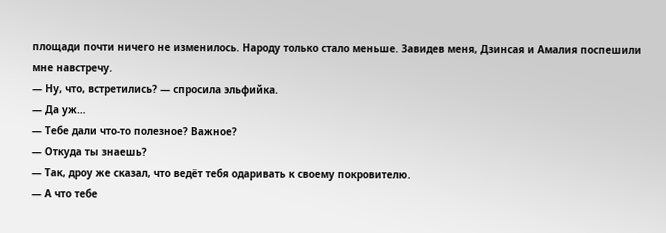площади почти ничего не изменилось. Народу только стало меньше. Завидев меня, Дзинсая и Амалия поспешили мне навстречу.
— Ну, что, встретились? — спросила эльфийка.
— Да уж…
— Тебе дали что-то полезное? Важное?
— Откуда ты знаешь?
— Так, дроу же сказал, что ведёт тебя одаривать к своему покровителю.
— А что тебе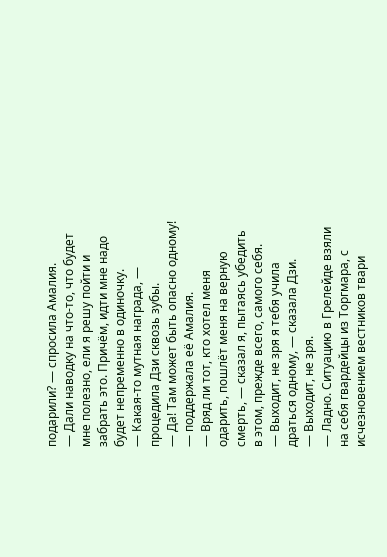подарили? — спросила Амалия.
— Дали наводку на что-то, что будет мне полезно, ели я решу пойти и забрать это. Причём, идти мне надо будет непременно в одиночку.
— Какая-то мутная награда, — процедила Дзи сквозь зубы.
— Да! Там может быть опасно одному! — поддержала её Амалия.
— Вряд ли тот, кто хотел меня одарить, пошлёт меня на верную смерть, — сказал я, пытаясь убедить в этом, прежде всего, самого себя.
— Выходит, не зря я тебя учила драться одному, — сказала Дзи.
— Выходит, не зря.
— Ладно. Ситуацию в Грелейде взяли на себя гвардейцы из Торгмара, с исчезновением вестников твари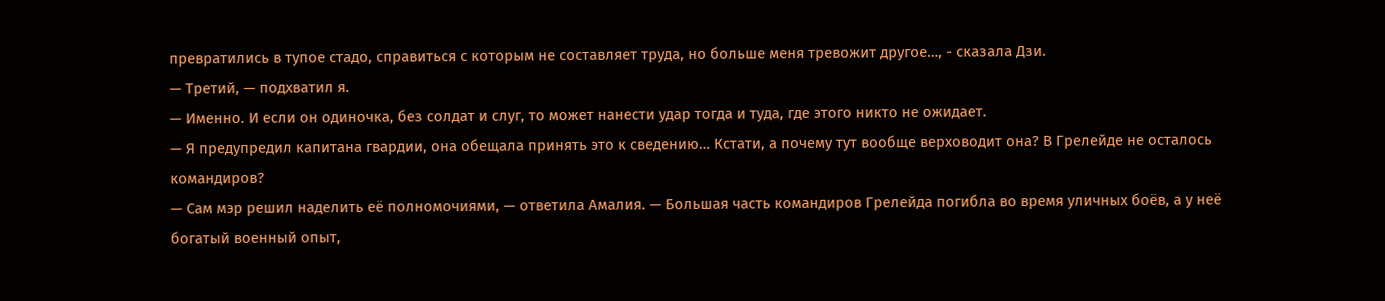превратились в тупое стадо, справиться с которым не составляет труда, но больше меня тревожит другое…, - сказала Дзи.
— Третий, — подхватил я.
— Именно. И если он одиночка, без солдат и слуг, то может нанести удар тогда и туда, где этого никто не ожидает.
— Я предупредил капитана гвардии, она обещала принять это к сведению… Кстати, а почему тут вообще верховодит она? В Грелейде не осталось командиров?
— Сам мэр решил наделить её полномочиями, — ответила Амалия. — Большая часть командиров Грелейда погибла во время уличных боёв, а у неё богатый военный опыт,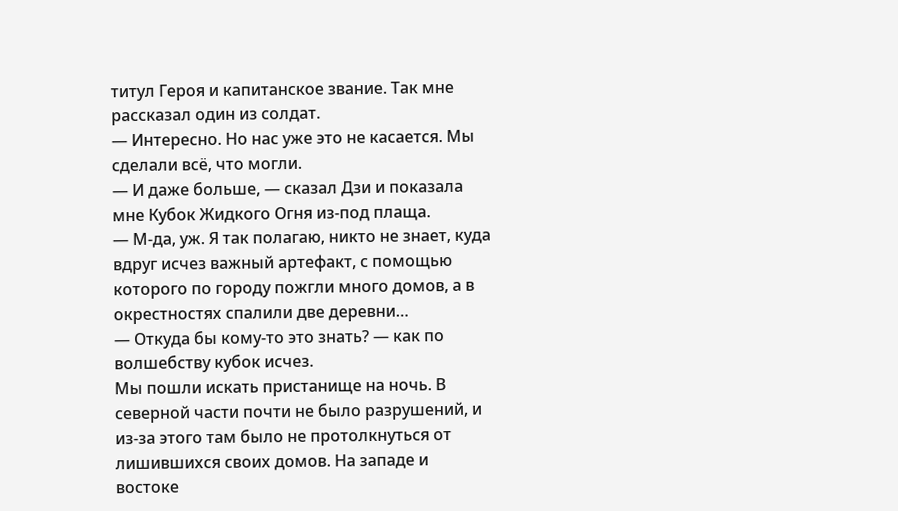титул Героя и капитанское звание. Так мне рассказал один из солдат.
— Интересно. Но нас уже это не касается. Мы сделали всё, что могли.
— И даже больше, — сказал Дзи и показала мне Кубок Жидкого Огня из-под плаща.
— М-да, уж. Я так полагаю, никто не знает, куда вдруг исчез важный артефакт, с помощью которого по городу пожгли много домов, а в окрестностях спалили две деревни…
— Откуда бы кому-то это знать? — как по волшебству кубок исчез.
Мы пошли искать пристанище на ночь. В северной части почти не было разрушений, и из-за этого там было не протолкнуться от лишившихся своих домов. На западе и востоке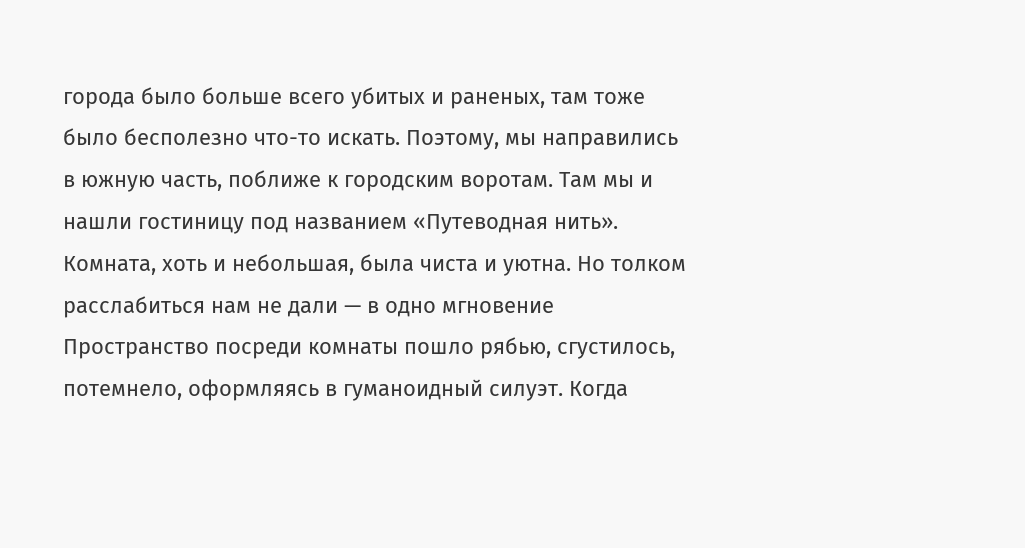города было больше всего убитых и раненых, там тоже было бесполезно что-то искать. Поэтому, мы направились в южную часть, поближе к городским воротам. Там мы и нашли гостиницу под названием «Путеводная нить».
Комната, хоть и небольшая, была чиста и уютна. Но толком расслабиться нам не дали — в одно мгновение Пространство посреди комнаты пошло рябью, сгустилось, потемнело, оформляясь в гуманоидный силуэт. Когда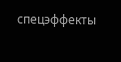спецэффекты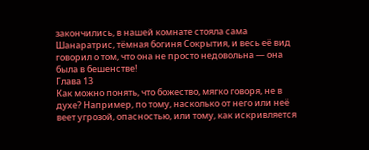закончились, в нашей комнате стояла сама Шанаратрис, тёмная богиня Сокрытия, и весь её вид говорил о том, что она не просто недовольна — она была в бешенстве!
Глава 13
Как можно понять, что божество, мягко говоря, не в духе? Например, по тому, насколько от него или неё веет угрозой, опасностью, или тому, как искривляется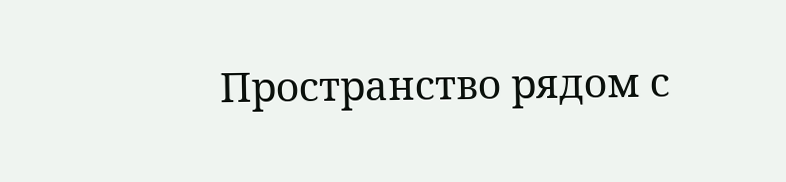Пространство рядом с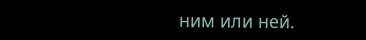ним или ней.